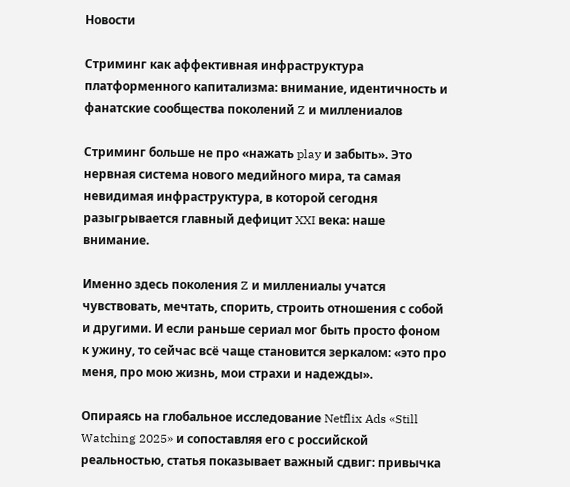Новости

Стриминг как аффективная инфраструктура платформенного капитализма: внимание, идентичность и фанатские сообщества поколений Z и миллениалов

Стриминг больше не про «нажать play и забыть». Это нервная система нового медийного мира, та самая невидимая инфраструктура, в которой сегодня разыгрывается главный дефицит XXI века: наше внимание.

Именно здесь поколения Z и миллениалы учатся чувствовать, мечтать, спорить, строить отношения с собой и другими. И если раньше сериал мог быть просто фоном к ужину, то сейчас всё чаще становится зеркалом: «это про меня, про мою жизнь, мои страхи и надежды».

Опираясь на глобальное исследование Netflix Ads «Still Watching 2025» и сопоставляя его с российской реальностью, статья показывает важный сдвиг: привычка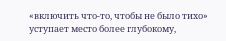«включить что-то, чтобы не было тихо» уступает место более глубокому,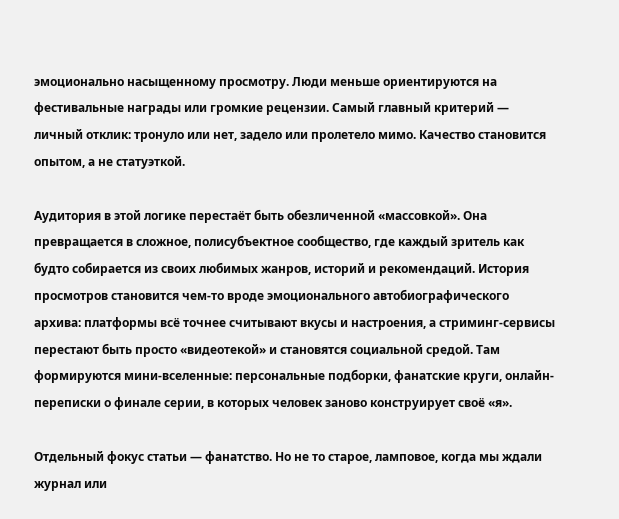эмоционально насыщенному просмотру. Люди меньше ориентируются на фестивальные награды или громкие рецензии. Самый главный критерий — личный отклик: тронуло или нет, задело или пролетело мимо. Качество становится опытом, а не статуэткой.

Аудитория в этой логике перестаёт быть обезличенной «массовкой». Она превращается в сложное, полисубъектное сообщество, где каждый зритель как будто собирается из своих любимых жанров, историй и рекомендаций. История просмотров становится чем-то вроде эмоционального автобиографического архива: платформы всё точнее считывают вкусы и настроения, а стриминг-сервисы перестают быть просто «видеотекой» и становятся социальной средой. Там формируются мини-вселенные: персональные подборки, фанатские круги, онлайн-переписки о финале серии, в которых человек заново конструирует своё «я».

Отдельный фокус статьи — фанатство. Но не то старое, ламповое, когда мы ждали журнал или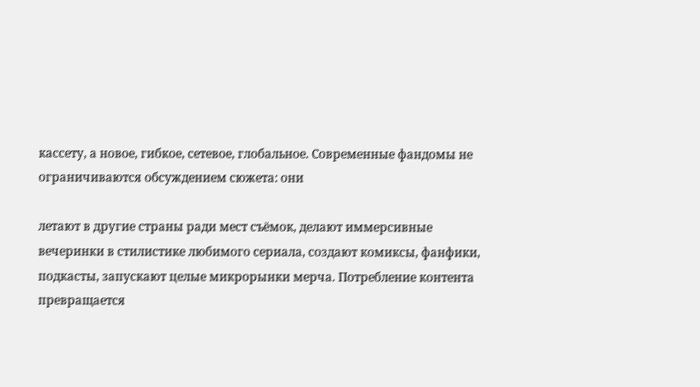кассету, а новое, гибкое, сетевое, глобальное. Современные фандомы не ограничиваются обсуждением сюжета: они

летают в другие страны ради мест съёмок, делают иммерсивные вечеринки в стилистике любимого сериала, создают комиксы, фанфики, подкасты, запускают целые микрорынки мерча. Потребление контента превращается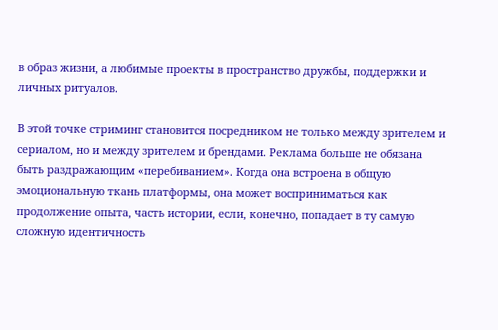в образ жизни, а любимые проекты в пространство дружбы, поддержки и личных ритуалов.

В этой точке стриминг становится посредником не только между зрителем и сериалом, но и между зрителем и брендами. Реклама больше не обязана быть раздражающим «перебиванием». Когда она встроена в общую эмоциональную ткань платформы, она может восприниматься как продолжение опыта, часть истории, если, конечно, попадает в ту самую сложную идентичность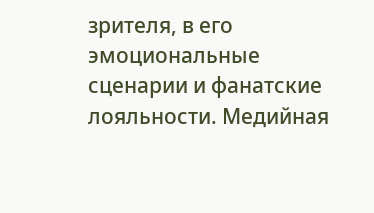зрителя, в его эмоциональные сценарии и фанатские лояльности. Медийная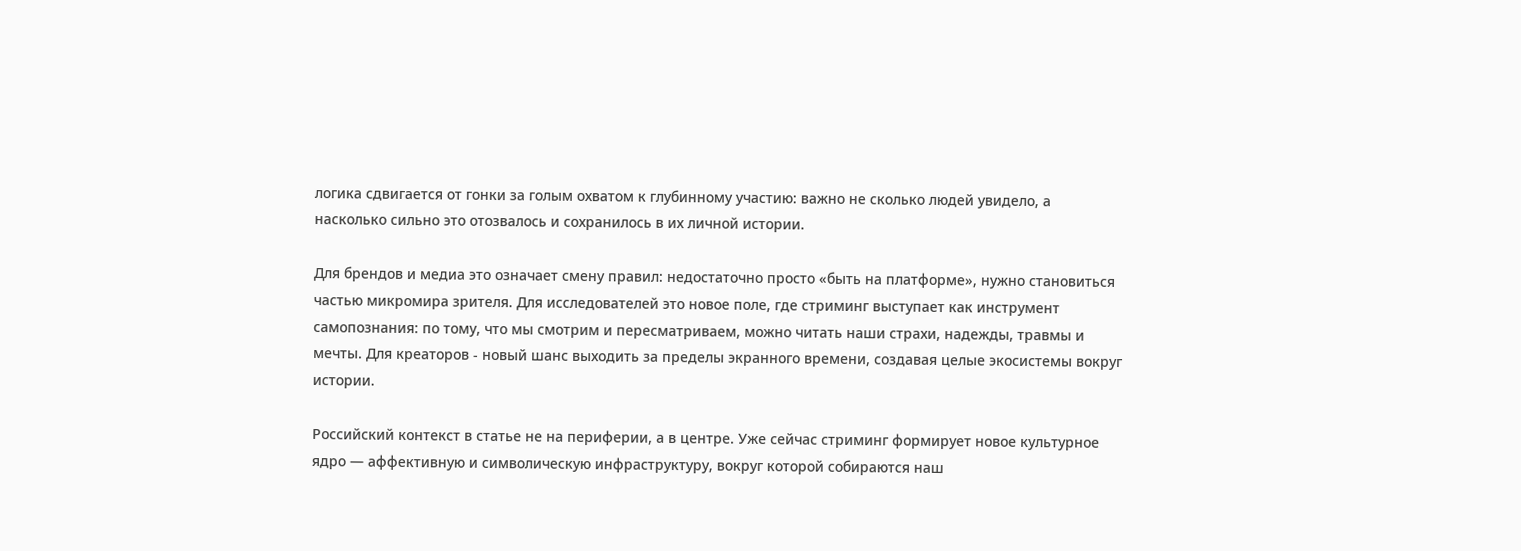логика сдвигается от гонки за голым охватом к глубинному участию: важно не сколько людей увидело, а насколько сильно это отозвалось и сохранилось в их личной истории.

Для брендов и медиа это означает смену правил: недостаточно просто «быть на платформе», нужно становиться частью микромира зрителя. Для исследователей это новое поле, где стриминг выступает как инструмент самопознания: по тому, что мы смотрим и пересматриваем, можно читать наши страхи, надежды, травмы и мечты. Для креаторов - новый шанс выходить за пределы экранного времени, создавая целые экосистемы вокруг истории.

Российский контекст в статье не на периферии, а в центре. Уже сейчас стриминг формирует новое культурное ядро — аффективную и символическую инфраструктуру, вокруг которой собираются наш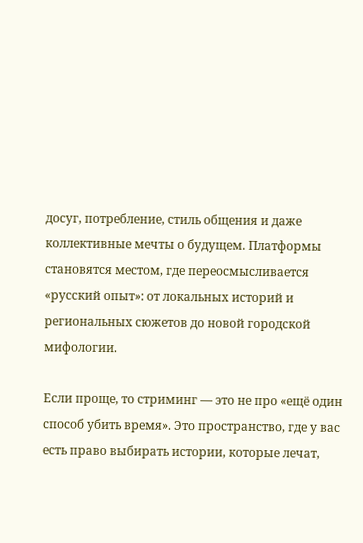досуг, потребление, стиль общения и даже коллективные мечты о будущем. Платформы становятся местом, где переосмысливается «русский опыт»: от локальных историй и региональных сюжетов до новой городской мифологии.

Если проще, то стриминг — это не про «ещё один способ убить время». Это пространство, где у вас есть право выбирать истории, которые лечат,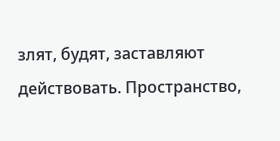злят, будят, заставляют действовать. Пространство,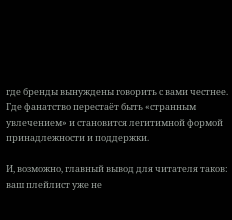где бренды вынуждены говорить с вами честнее. Где фанатство перестаёт быть «странным увлечением» и становится легитимной формой принадлежности и поддержки.

И, возможно, главный вывод для читателя таков: ваш плейлист уже не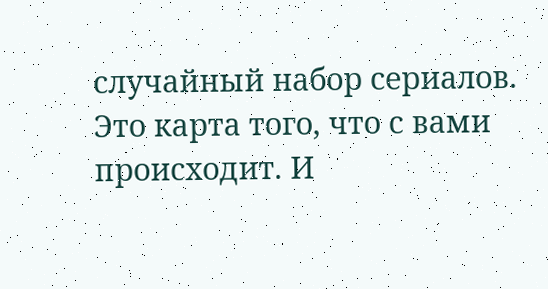случайный набор сериалов. Это карта того, что с вами происходит. И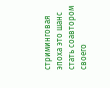стриминговая эпоха это шанс стать соавтором своего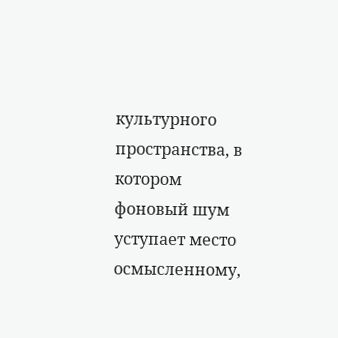культурного пространства, в котором фоновый шум уступает место осмысленному,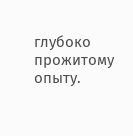глубоко прожитому опыту.